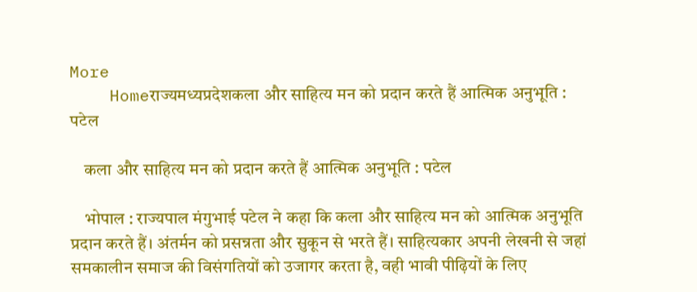More
    Homeराज्यमध्यप्रदेशकला और साहित्य मन को प्रदान करते हैं आत्मिक अनुभूति : पटेल

    कला और साहित्य मन को प्रदान करते हैं आत्मिक अनुभूति : पटेल

    भोपाल : राज्यपाल मंगुभाई पटेल ने कहा कि कला और साहित्य मन को आत्मिक अनुभूति प्रदान करते हैं। अंतर्मन को प्रसन्नता और सुकून से भरते हैं। साहित्यकार अपनी लेखनी से जहां समकालीन समाज की विसंगतियों को उजागर करता है, वही भावी पीढ़ियों के लिए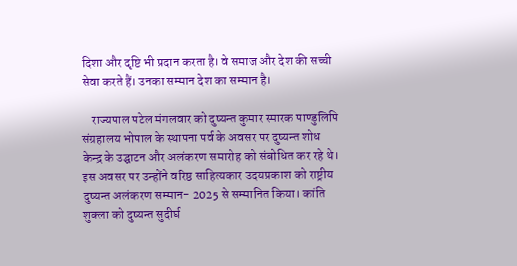दिशा और दृष्टि भी प्रदान करता है। वे समाज और देश की सच्ची सेवा करते हैं। उनका सम्मान देश का सम्मान है।

    राज्यपाल पटेल मंगलवार को दुष्यन्त कुमार स्मारक पाण्डुलिपि संग्रहालय भोपाल के स्थापना पर्व के अवसर पर दुष्यन्त शोध केन्द्र के उद्घाटन और अलंकरण समारोह को संबोधित कर रहे थे। इस अवसर पर उन्होंने वरिष्ठ साहित्यकार उदयप्रकाश को राष्ट्रीय दुष्यन्त अलंकरण सम्मान- 2025 से सम्मानित किया। कांति शुक्ला को दुष्यन्त सुदीर्घ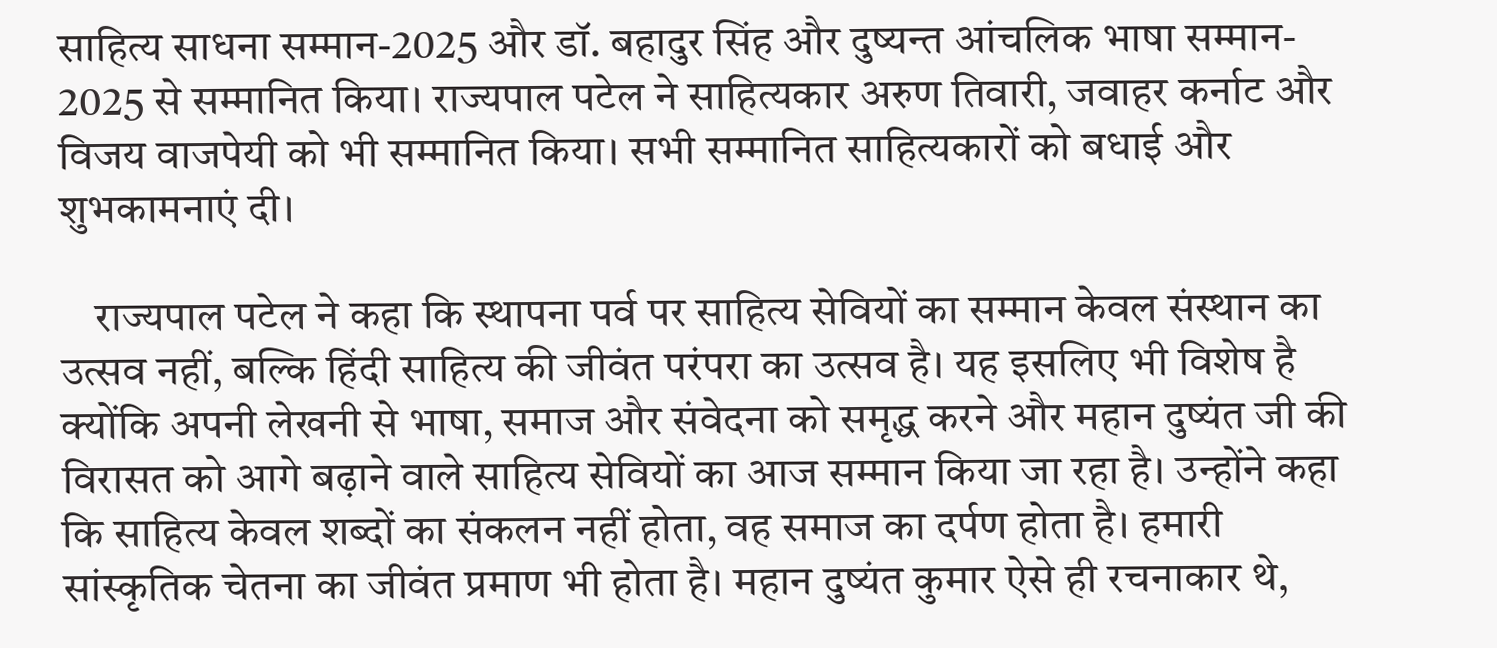साहित्य साधना सम्मान-2025 और डॉ. बहादुर सिंह और दुष्यन्त आंचलिक भाषा सम्मान- 2025 से सम्मानित किया। राज्यपाल पटेल ने साहित्यकार अरुण तिवारी, जवाहर कर्नाट और विजय वाजपेयी को भी सम्मानित किया। सभी सम्मानित साहित्यकारों को बधाई और शुभकामनाएं दी।

    राज्यपाल पटेल ने कहा कि स्थापना पर्व पर साहित्य सेवियों का सम्मान केवल संस्थान का उत्सव नहीं, बल्कि हिंदी साहित्य की जीवंत परंपरा का उत्सव है। यह इसलिए भी विशेष है क्योंकि अपनी लेखनी से भाषा, समाज और संवेदना को समृद्ध करने और महान दुष्यंत जी की विरासत को आगे बढ़ाने वाले साहित्य सेवियों का आज सम्मान किया जा रहा है। उन्होंने कहा कि साहित्य केवल शब्दों का संकलन नहीं होता, वह समाज का दर्पण होता है। हमारी सांस्कृतिक चेतना का जीवंत प्रमाण भी होता है। महान दुष्यंत कुमार ऐसे ही रचनाकार थे,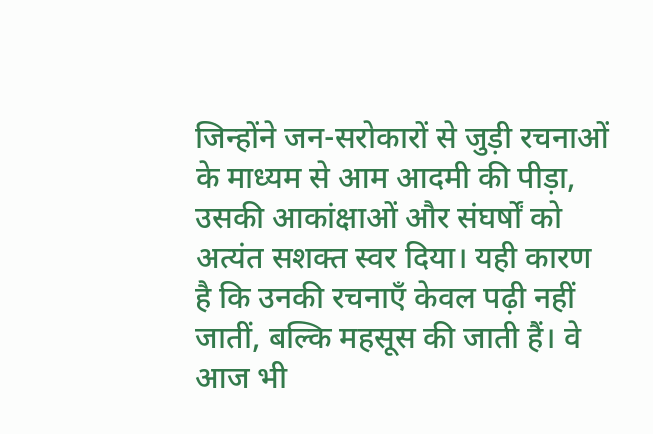जिन्होंने जन-सरोकारों से जुड़ी रचनाओं के माध्यम से आम आदमी की पीड़ा, उसकी आकांक्षाओं और संघर्षों को अत्यंत सशक्त स्वर दिया। यही कारण है कि उनकी रचनाएँ केवल पढ़ी नहीं जातीं, बल्कि महसूस की जाती हैं। वे आज भी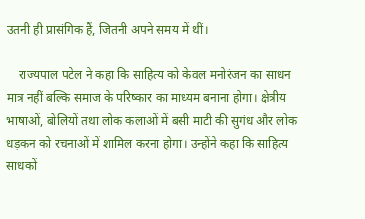उतनी ही प्रासंगिक हैं, जितनी अपने समय में थीं।

    राज्यपाल पटेल ने कहा कि साहित्य को केवल मनोरंजन का साधन मात्र नहीं बल्कि समाज के परिष्कार का माध्यम बनाना होगा। क्षेत्रीय भाषाओं, बोलियों तथा लोक कलाओं में बसी माटी की सुगंध और लोक धड़कन को रचनाओं में शामिल करना होगा। उन्होंने कहा कि साहित्य साधकों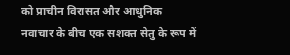को प्राचीन विरासत और आधुनिक नवाचार के बीच एक सशक्त सेतु के रूप में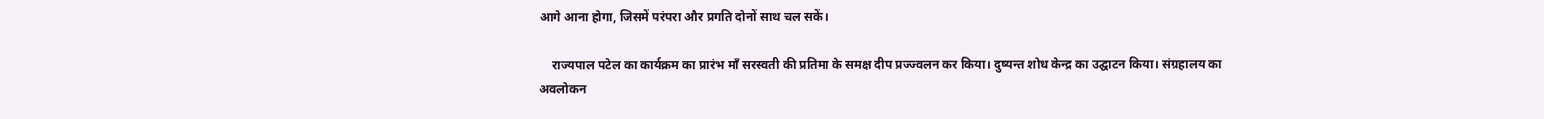आगे आना होगा, जिसमें परंपरा और प्रगति दोनों साथ चल सकें।

    राज्यपाल पटेल का कार्यक्रम का प्रारंभ माँ सरस्वती की प्रतिमा के समक्ष दीप प्रज्ज्वलन कर किया। दुष्यन्त शोध केन्द्र का उद्घाटन किया। संग्रहालय का अवलोकन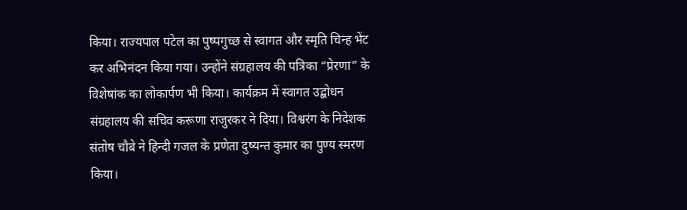किया। राज्यपाल पटेल का पुष्पगुच्छ से स्वागत और स्मृति चिन्ह भेंट कर अभिनंदन किया गया। उन्होंने संग्रहालय की पत्रिका “प्रेरणा” के विशेषांक का लोकार्पण भी किया। कार्यक्रम में स्वागत उद्बोधन संग्रहालय की सचिव करूणा राजुरकर ने दिया। विश्वरंग के निदेशक संतोष चौबे ने हिन्दी गजल के प्रणेता दुष्यन्त कुमार का पुण्य स्मरण किया।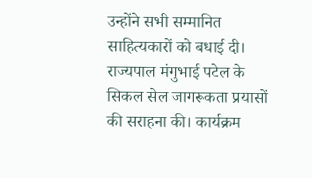उन्होंने सभी सम्मानित साहित्यकारों को बधाई दी। राज्यपाल मंगुभाई पटेल के सिकल सेल जागरूकता प्रयासों की सराहना की। कार्यक्रम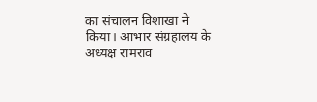का संचालन विशाखा ने किया। आभार संग्रहालय के अध्यक्ष रामराव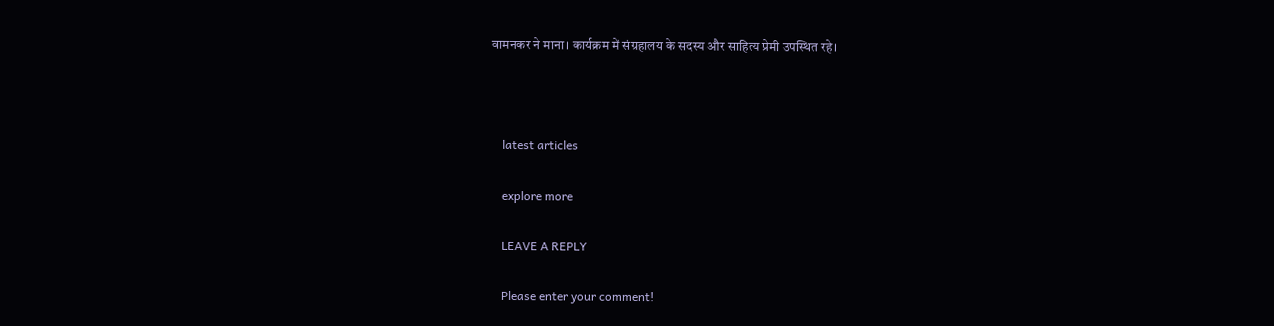वामनकर ने माना। कार्यक्रम में संग्रहालय के सदस्य और साहित्य प्रेमी उपस्थित रहे।



    latest articles

    explore more

    LEAVE A REPLY

    Please enter your comment!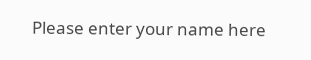Please enter your name here